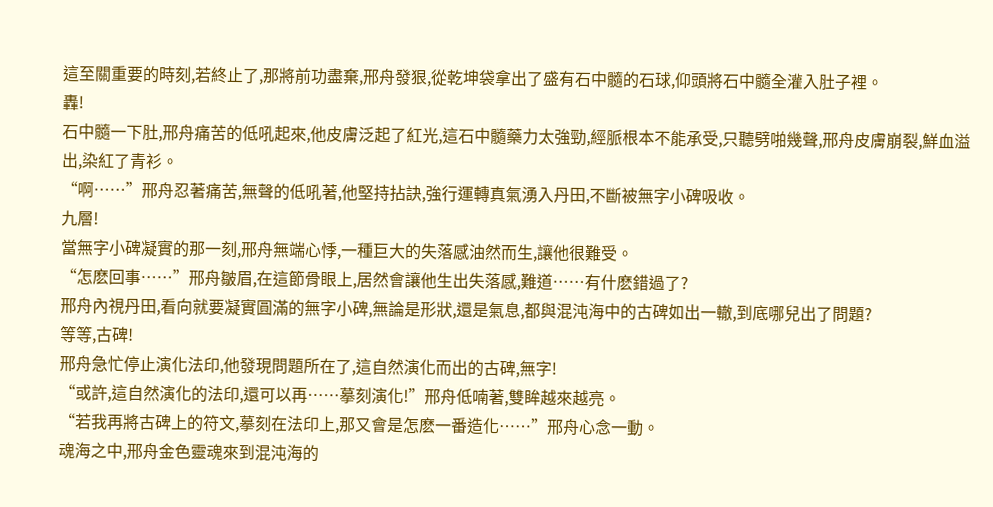這至關重要的時刻,若終止了,那將前功盡棄,邢舟發狠,從乾坤袋拿出了盛有石中髓的石球,仰頭將石中髓全灌入肚子裡。
轟!
石中髓一下肚,邢舟痛苦的低吼起來,他皮膚泛起了紅光,這石中髓藥力太強勁,經脈根本不能承受,只聽劈啪幾聲,邢舟皮膚崩裂,鮮血溢出,染紅了青衫。
“啊……”邢舟忍著痛苦,無聲的低吼著,他堅持拈訣,強行運轉真氣湧入丹田,不斷被無字小碑吸收。
九層!
當無字小碑凝實的那一刻,邢舟無端心悸,一種巨大的失落感油然而生,讓他很難受。
“怎麽回事……”邢舟皺眉,在這節骨眼上,居然會讓他生出失落感,難道……有什麽錯過了?
邢舟內視丹田,看向就要凝實圓滿的無字小碑,無論是形狀,還是氣息,都與混沌海中的古碑如出一轍,到底哪兒出了問題?
等等,古碑!
邢舟急忙停止演化法印,他發現問題所在了,這自然演化而出的古碑,無字!
“或許,這自然演化的法印,還可以再……摹刻演化!”邢舟低喃著,雙眸越來越亮。
“若我再將古碑上的符文,摹刻在法印上,那又會是怎麽一番造化……”邢舟心念一動。
魂海之中,邢舟金色靈魂來到混沌海的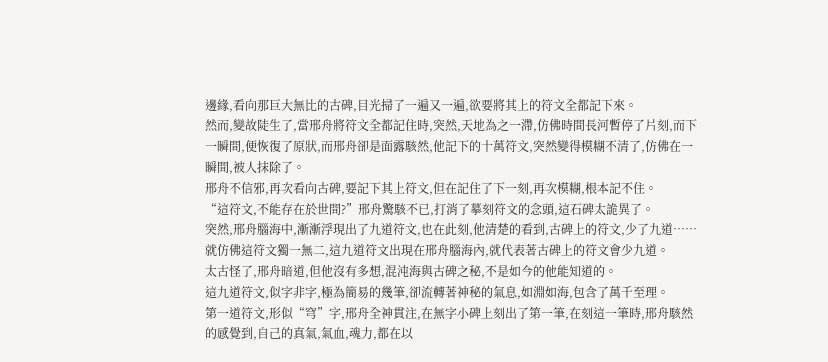邊緣,看向那巨大無比的古碑,目光掃了一遍又一遍,欲要將其上的符文全都記下來。
然而,變故陡生了,當邢舟將符文全都記住時,突然,天地為之一滯,仿佛時間長河暫停了片刻,而下一瞬間,便恢復了原狀,而邢舟卻是面露駭然,他記下的十萬符文,突然變得模糊不清了,仿佛在一瞬間,被人抹除了。
邢舟不信邪,再次看向古碑,要記下其上符文,但在記住了下一刻,再次模糊,根本記不住。
“這符文,不能存在於世間?”邢舟驚駭不已,打消了摹刻符文的念頭,這石碑太詭異了。
突然,邢舟腦海中,漸漸浮現出了九道符文,也在此刻,他清楚的看到,古碑上的符文,少了九道……就仿佛這符文獨一無二,這九道符文出現在邢舟腦海內,就代表著古碑上的符文會少九道。
太古怪了,邢舟暗道,但他沒有多想,混沌海與古碑之秘,不是如今的他能知道的。
這九道符文,似字非字,極為簡易的幾筆,卻流轉著神秘的氣息,如淵如海,包含了萬千至理。
第一道符文,形似“穹”字,邢舟全神貫注,在無字小碑上刻出了第一筆,在刻這一筆時,邢舟駭然的感覺到,自己的真氣,氣血,魂力,都在以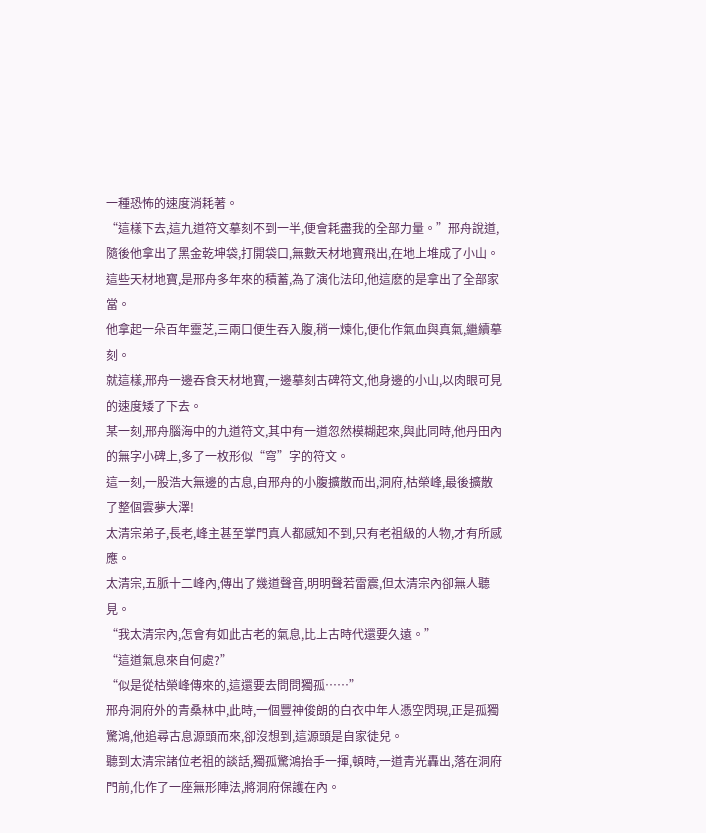一種恐怖的速度消耗著。
“這樣下去,這九道符文摹刻不到一半,便會耗盡我的全部力量。”邢舟說道,隨後他拿出了黑金乾坤袋,打開袋口,無數天材地寶飛出,在地上堆成了小山。
這些天材地寶,是邢舟多年來的積蓄,為了演化法印,他這麽的是拿出了全部家當。
他拿起一朵百年靈芝,三兩口便生吞入腹,稍一煉化,便化作氣血與真氣,繼續摹刻。
就這樣,邢舟一邊吞食天材地寶,一邊摹刻古碑符文,他身邊的小山,以肉眼可見的速度矮了下去。
某一刻,邢舟腦海中的九道符文,其中有一道忽然模糊起來,與此同時,他丹田內的無字小碑上,多了一枚形似“穹”字的符文。
這一刻,一股浩大無邊的古息,自邢舟的小腹擴散而出,洞府,枯榮峰,最後擴散了整個雲夢大澤!
太清宗弟子,長老,峰主甚至掌門真人都感知不到,只有老祖級的人物,才有所感應。
太清宗,五脈十二峰內,傳出了幾道聲音,明明聲若雷震,但太清宗內卻無人聽見。
“我太清宗內,怎會有如此古老的氣息,比上古時代還要久遠。”
“這道氣息來自何處?”
“似是從枯榮峰傳來的,這還要去問問獨孤……”
邢舟洞府外的青桑林中,此時,一個豐神俊朗的白衣中年人憑空閃現,正是孤獨驚鴻,他追尋古息源頭而來,卻沒想到,這源頭是自家徒兒。
聽到太清宗諸位老祖的談話,獨孤驚鴻抬手一揮,頓時,一道青光轟出,落在洞府門前,化作了一座無形陣法,將洞府保護在內。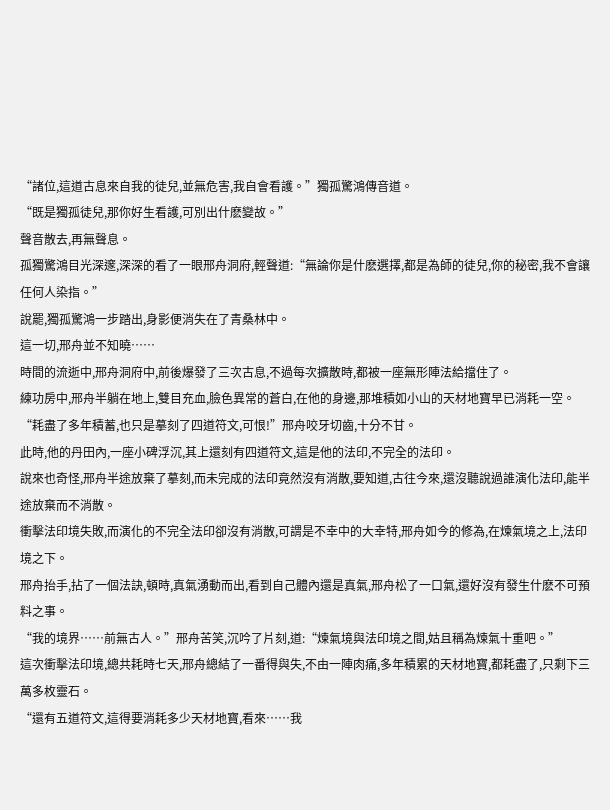“諸位,這道古息來自我的徒兒,並無危害,我自會看護。”獨孤驚鴻傳音道。
“既是獨孤徒兒,那你好生看護,可別出什麽變故。”
聲音散去,再無聲息。
孤獨驚鴻目光深邃,深深的看了一眼邢舟洞府,輕聲道:“無論你是什麽選擇,都是為師的徒兒,你的秘密,我不會讓任何人染指。”
說罷,獨孤驚鴻一步踏出,身影便消失在了青桑林中。
這一切,邢舟並不知曉……
時間的流逝中,邢舟洞府中,前後爆發了三次古息,不過每次擴散時,都被一座無形陣法給擋住了。
練功房中,邢舟半躺在地上,雙目充血,臉色異常的蒼白,在他的身邊,那堆積如小山的天材地寶早已消耗一空。
“耗盡了多年積蓄,也只是摹刻了四道符文,可恨!”邢舟咬牙切齒,十分不甘。
此時,他的丹田內,一座小碑浮沉,其上還刻有四道符文,這是他的法印,不完全的法印。
說來也奇怪,邢舟半途放棄了摹刻,而未完成的法印竟然沒有消散,要知道,古往今來,還沒聽說過誰演化法印,能半途放棄而不消散。
衝擊法印境失敗,而演化的不完全法印卻沒有消散,可謂是不幸中的大幸特,邢舟如今的修為,在煉氣境之上,法印境之下。
邢舟抬手,拈了一個法訣,頓時,真氣湧動而出,看到自己體內還是真氣,邢舟松了一口氣,還好沒有發生什麽不可預料之事。
“我的境界……前無古人。”邢舟苦笑,沉吟了片刻,道:“煉氣境與法印境之間,姑且稱為煉氣十重吧。”
這次衝擊法印境,總共耗時七天,邢舟總結了一番得與失,不由一陣肉痛,多年積累的天材地寶,都耗盡了,只剩下三萬多枚靈石。
“還有五道符文,這得要消耗多少天材地寶,看來……我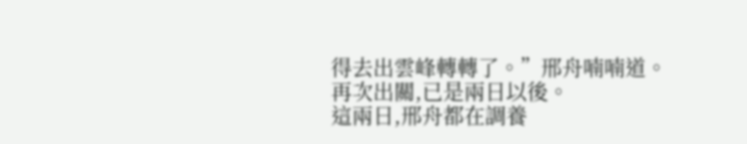得去出雲峰轉轉了。”邢舟喃喃道。
再次出關,已是兩日以後。
這兩日,邢舟都在調養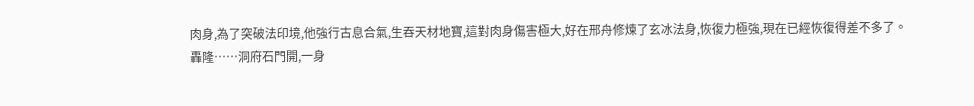肉身,為了突破法印境,他強行古息合氣,生吞天材地寶,這對肉身傷害極大,好在邢舟修煉了玄冰法身,恢復力極強,現在已經恢復得差不多了。
轟隆……洞府石門開,一身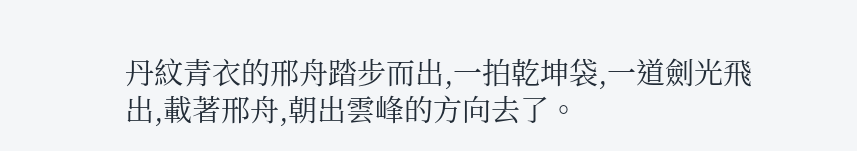丹紋青衣的邢舟踏步而出,一拍乾坤袋,一道劍光飛出,載著邢舟,朝出雲峰的方向去了。